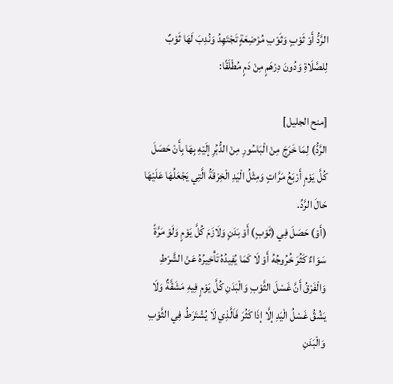الرَّدُّ أَوْ ثَوْبٍ وَثَوْبِ مُرْضِعَةٍ تَجْتَهِدُ وَنُدِبَ لَهَا ثَوْبٌ لِلصَّلَاةِ وَدُونَ دِرْهَمٍ مِنْ دَمٍ مُطْلَقًا:

[منح الجليل]
الرَّدُّ) لِمَا خَرَجَ مِنْ الْبَاسُورِ مِنْ الدُّبُرِ إلَيْهِ بِهَا بِأَنْ حَصَلَ كُلَّ يَوْمٍ أَرْبَعُ مَرَّاتٍ وَمِثْلُ الْيَدِ الْخِرْقَةُ الَّتِي يَجْعَلُهَا عَلَيْهَا حَالَ الرَّدِّ.
(أَوْ) حَصَلَ فِي (ثَوْبٍ) أَوْ بَدَنٍ وَلَازَمَ كُلَّ يَوْمٍ وَلَوْ مَرَّةً سَوَاءٌ كَثُرَ خُرُوجُهُ أَوْ لَا كَمَا يُفِيدُهُ تَأْخِيرُهُ عَنْ الشَّرْطِ وَالْفَرْقُ أَنَّ غَسْلَ الثَّوْبِ وَالْبَدَنِ كُلَّ يَوْمٍ فِيهِ مَشَقَّةٌ وَلَا يَشُقُّ غَسْلُ الْيَدِ إلَّا إذَا كَثُرَ فَاَلَّذِي لَا يُشْتَرَطُ فِي الثَّوْبِ وَالْبَدَنِ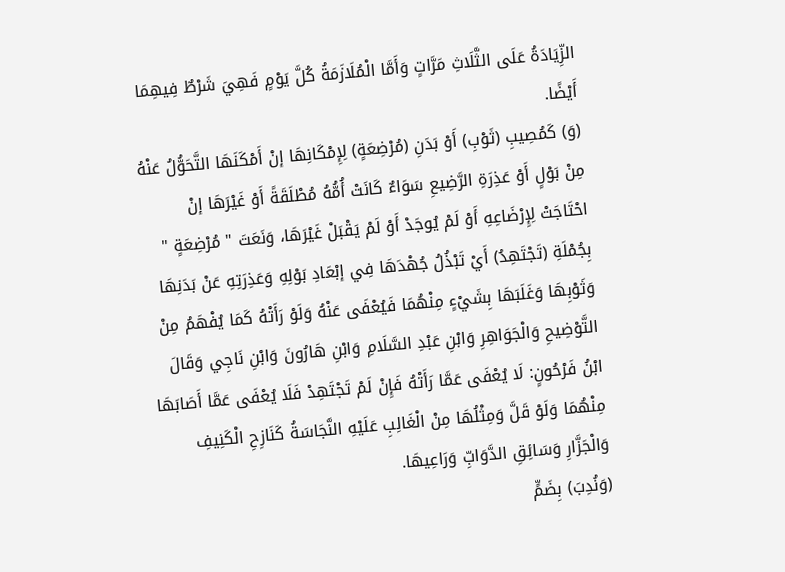الزِّيَادَةُ عَلَى الثَّلَاثِ مَرَّاتٍ وَأَمَّا الْمُلَازَمَةُ كُلَّ يَوْمٍ فَهِيَ شَرْطٌ فِيهِمَا أَيْضًا.
(وَ) كَمُصِيبِ (ثَوْبِ) أَوْ بَدَنِ (مُرْضِعَةٍ) لِإِمْكَانِهَا إنْ أَمْكَنَهَا التَّحَوُّلُ عَنْهُ مِنْ بَوْلٍ أَوْ عَذِرَةِ الرَّضِيعِ سَوَاءٌ كَانَتْ أُمُّهُ مُطْلَقَةً أَوْ غَيْرَهَا إنْ احْتَاجَتْ لِإِرْضَاعِهِ أَوْ لَمْ يُوجَدْ أَوْ لَمْ يَقْبَلْ غَيْرَهَا، وَنَعَتَ " مُرْضِعَةٍ " بِجُمْلَةِ (تَجْتَهِدُ) أَيْ تَبْذُلُ جُهْدَهَا فِي إبْعَادِ بَوْلِهِ وَعَذِرَتِهِ عَنْ بَدَنِهَا وَثَوْبِهَا وَغَلَبَهَا بِشَيْءٍ مِنْهُمَا فَيُعْفَى عَنْهُ وَلَوْ رَأَتْهُ كَمَا يُفْهَمُ مِنْ التَّوْضِيحِ وَالْجَوَاهِرِ وَابْنِ عَبْدِ السَّلَامِ وَابْنِ هَارُونَ وَابْنِ نَاجِي وَقَالَ ابْنُ فَرْحُونٍ: لَا يُعْفَى عَمَّا رَأَتْهُ فَإِنْ لَمْ تَجْتَهِدْ فَلَا يُعْفَى عَمَّا أَصَابَهَا مِنْهُمَا وَلَوْ قَلَّ وَمِثْلُهَا مِنْ الْغَالِبِ عَلَيْهِ النَّجَاسَةُ كَنَازِحِ الْكَنِيفِ وَالْجَزَّارِ وَسَائِقِ الدَّوَابِّ وَرَاعِيهَا.
(وَنُدِبَ) بِضَمٍّ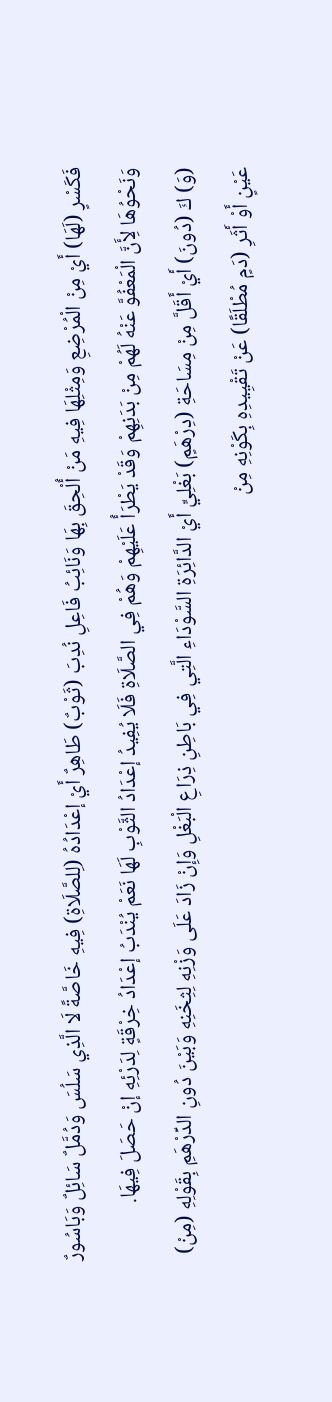فَكَسْرٍ (لَهَا) أَيْ مِنْ الْمُرْضِعِ وَمِثْلِهَا فِيهِ مَنْ أُلْحِقَ بِهَا وَنَائِبُ فَاعِلِ نُدِبَ (ثَوْبٌ) طَاهِرٌ أَيْ إعْدَادُهُ (لِلصَّلَاةِ) فِيهِ خَاصَّةً لَا الَّذِي سَلُسَ وَدُمَّلٌ سَائِلٌ وَبَاسُورٌ وَنَحْوُهَا لِأَنَّ الْمَعْفُوَّ عَنْهُ لَهُمْ مِنْ بَدَنِهِمْ وَقَدْ يَطْرَأُ عَلَيْهِمْ وَهُمْ فِي الصَّلَاةِ فَلَا يُفِيدُ إعْدَادُ الثَّوْبِ لَهَا نَعَمْ يُنْدَبُ إعْدَادُ خِرْقَةٍ لِدَرْئِهِ إنْ حَصَلَ فِيهَا.
(وَ) كَ (دُونَ) أَيْ أَقَلَّ مِنْ مِسَاحَةِ (دِرْهَمٍ) بَغْلِيٍّ أَيْ الدَّائِرَةِ السَّوْدَاءِ الَّتِي فِي بَاطِنِ ذِرَاعِ الْبَغْلِ وَإِنْ زَادَ عَلَى وَزْنِهِ لِثِخَنِهِ وَبَيْنَ دُونِ الدِّرْهَمِ بِقَوْلِهِ (مِنْ) عَيْنٍ أَوْ أَثَرِ (دَمٍ مُطْلَقًا) عَنْ تَقْيِيدِهِ بِكَوْنِهِ مِنْ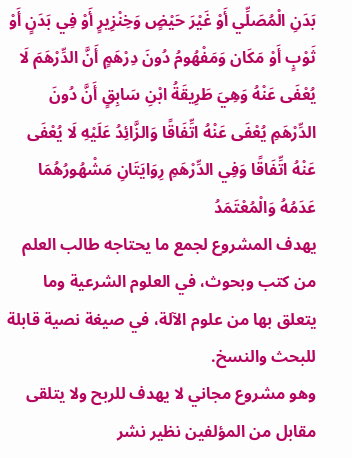بَدَنِ الْمُصَلِّي أَوْ غَيْرَ حَيْضٍ وَخِنْزِيرٍ أَوْ فِي بَدَنٍ أَوْ ثَوْبٍ أَوْ مَكَان وَمَفْهُومُ دُونَ دِرْهَمٍ أَنَّ الدِّرْهَمَ لَا يُعْفَى عَنْهُ وَهِيَ طَرِيقَةُ ابْنِ سَابِقٍ أَنَّ دُونَ الدِّرْهَمِ يُعْفَى عَنْهُ اتِّفَاقًا وَالزَّائِدُ عَلَيْهِ لَا يُعْفَى عَنْهُ اتِّفَاقًا وَفِي الدِّرْهَمِ رِوَايَتَانِ مَشْهُورُهُمَا عَدَمُهُ وَالْمُعْتَمَدُ
يهدف المشروع لجمع ما يحتاجه طالب العلم من كتب وبحوث، في العلوم الشرعية وما يتعلق بها من علوم الآلة، في صيغة نصية قابلة للبحث والنسخ.
وهو مشروع مجاني لا يهدف للربح ولا يتلقى مقابل من المؤلفين نظير نشر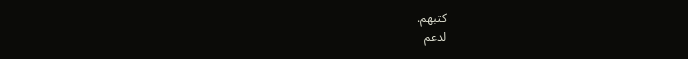كتبهم.
لدعم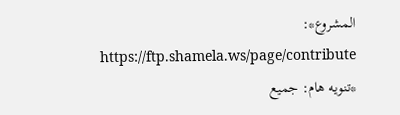المشروع*: https://ftp.shamela.ws/page/contribute
*تنويه هام: جميع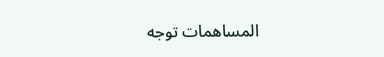المساهمات توجه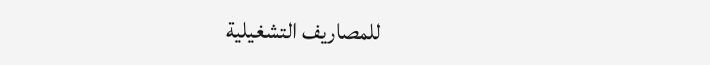للمصاريف التشغيلية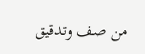من صف وتدقيق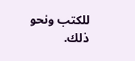للكتب ونحو ذلك.